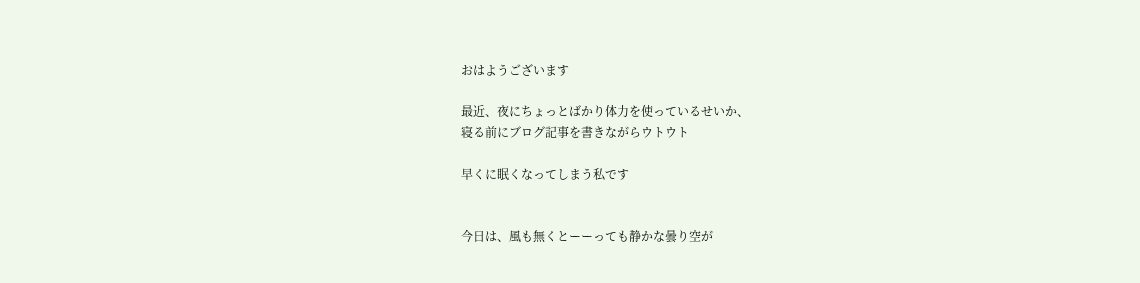おはようございます

最近、夜にちょっとばかり体力を使っているせいか、
寝る前にブログ記事を書きながらウトウト

早くに眠くなってしまう私です


今日は、風も無くとーーっても静かな曇り空が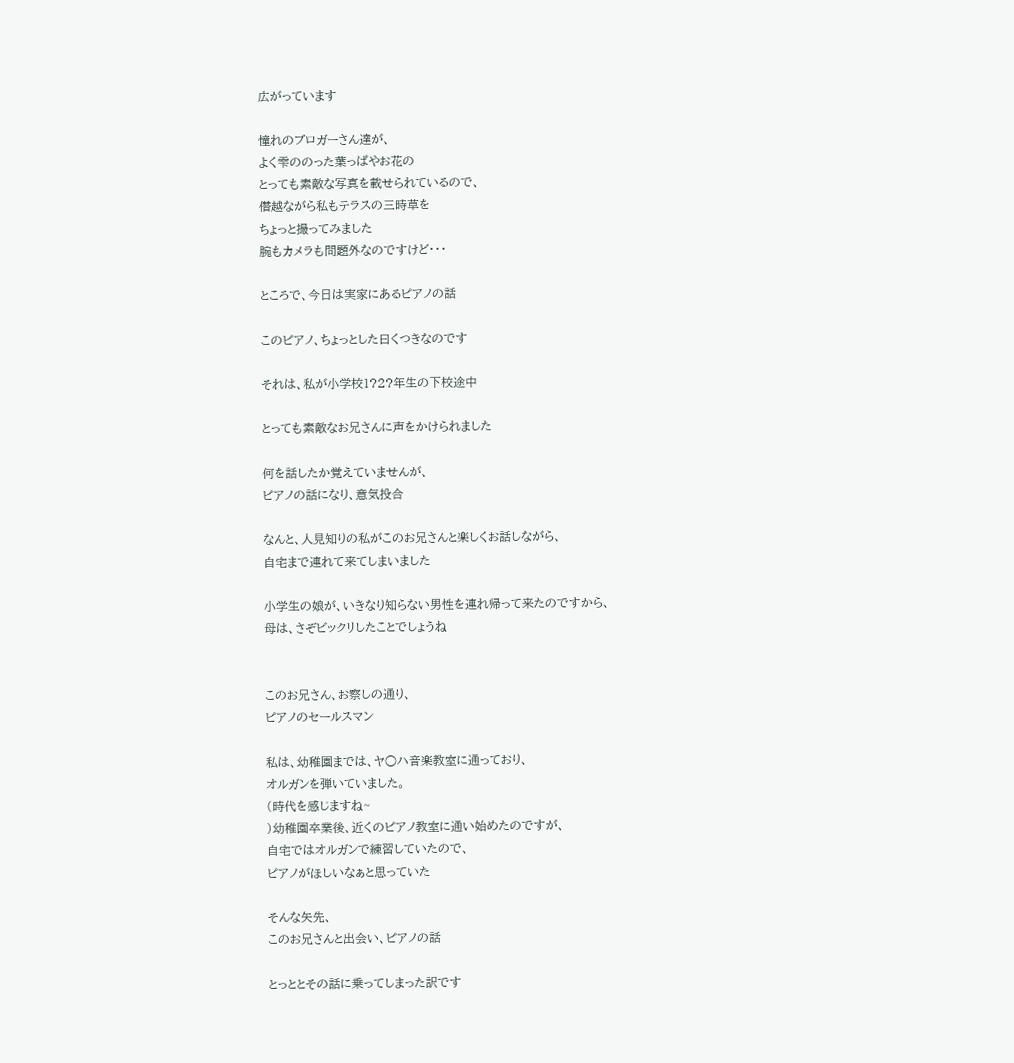広がっています

憧れのブロガーさん達が、
よく雫ののった葉っぱやお花の
とっても素敵な写真を載せられているので、
僭越ながら私もテラスの三時草を
ちょっと撮ってみました
腕もカメラも問題外なのですけど・・・

ところで、今日は実家にあるピアノの話

このピアノ、ちょっとした曰くつきなのです

それは、私が小学校1?2?年生の下校途中

とっても素敵なお兄さんに声をかけられました

何を話したか覚えていませんが、
ピアノの話になり、意気投合

なんと、人見知りの私がこのお兄さんと楽しくお話しながら、
自宅まで連れて来てしまいました

小学生の娘が、いきなり知らない男性を連れ帰って来たのですから、
母は、さぞビックリしたことでしょうね


このお兄さん、お察しの通り、
ピアノのセールスマン

私は、幼稚園までは、ヤ○ハ音楽教室に通っており、
オルガンを弾いていました。
(時代を感じますね~
)幼稚園卒業後、近くのピアノ教室に通い始めたのですが、
自宅ではオルガンで練習していたので、
ピアノがほしいなぁと思っていた

そんな矢先、
このお兄さんと出会い、ピアノの話

とっととその話に乗ってしまった訳です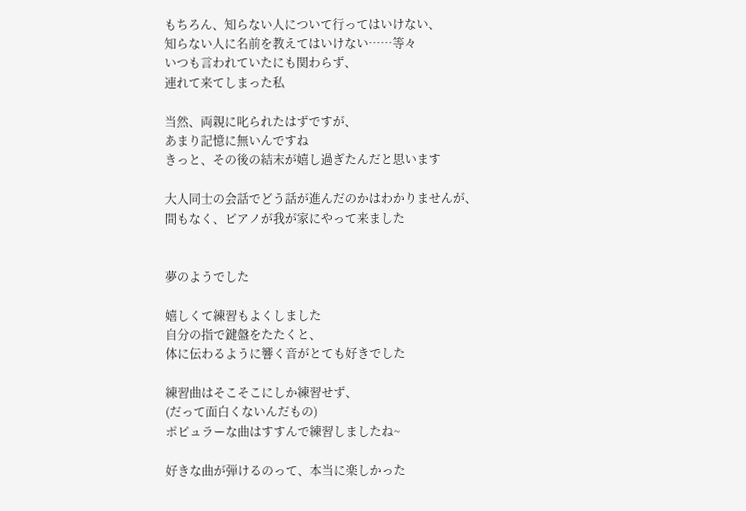もちろん、知らない人について行ってはいけない、
知らない人に名前を教えてはいけない……等々
いつも言われていたにも関わらず、
連れて来てしまった私

当然、両親に叱られたはずですが、
あまり記憶に無いんですね
きっと、その後の結末が嬉し過ぎたんだと思います

大人同士の会話でどう話が進んだのかはわかりませんが、
間もなく、ピアノが我が家にやって来ました


夢のようでした

嬉しくて練習もよくしました
自分の指で鍵盤をたたくと、
体に伝わるように響く音がとても好きでした

練習曲はそこそこにしか練習せず、
(だって面白くないんだもの)
ポピュラーな曲はすすんで練習しましたね~

好きな曲が弾けるのって、本当に楽しかった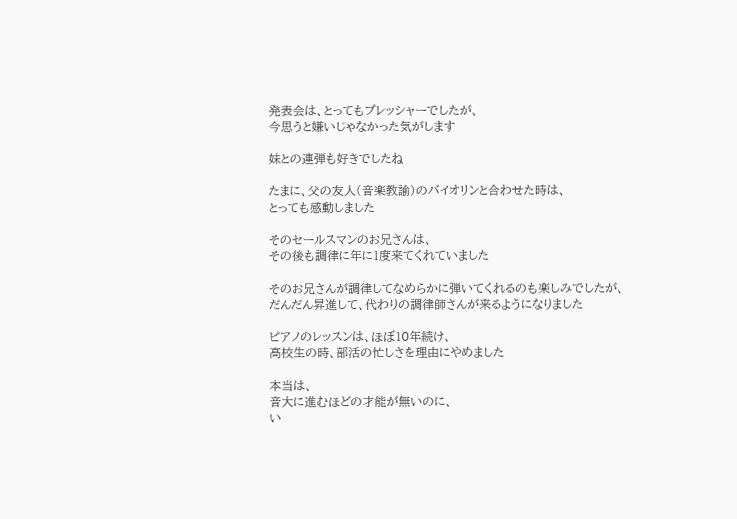発表会は、とってもプレッシャーでしたが、
今思うと嫌いじゃなかった気がします

妹との連弾も好きでしたね

たまに、父の友人(音楽教諭)のバイオリンと合わせた時は、
とっても感動しました

そのセールスマンのお兄さんは、
その後も調律に年に1度来てくれていました

そのお兄さんが調律してなめらかに弾いてくれるのも楽しみでしたが、
だんだん昇進して、代わりの調律師さんが来るようになりました

ピアノのレッスンは、ほぼ10年続け、
高校生の時、部活の忙しさを理由にやめました

本当は、
音大に進むほどの才能が無いのに、
い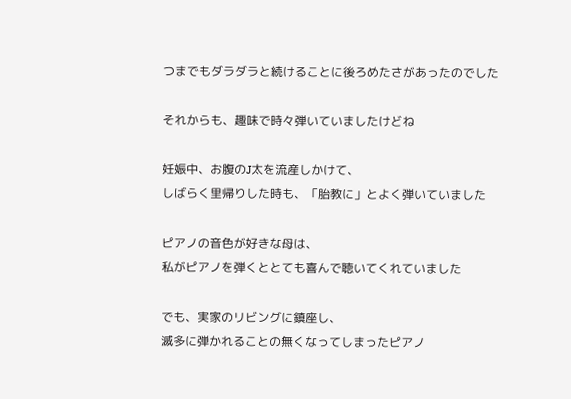つまでもダラダラと続けることに後ろめたさがあったのでした

それからも、趣味で時々弾いていましたけどね

妊娠中、お腹のJ太を流産しかけて、
しばらく里帰りした時も、「胎教に」とよく弾いていました

ピアノの音色が好きな母は、
私がピアノを弾くととても喜んで聴いてくれていました

でも、実家のリビングに鎮座し、
滅多に弾かれることの無くなってしまったピアノ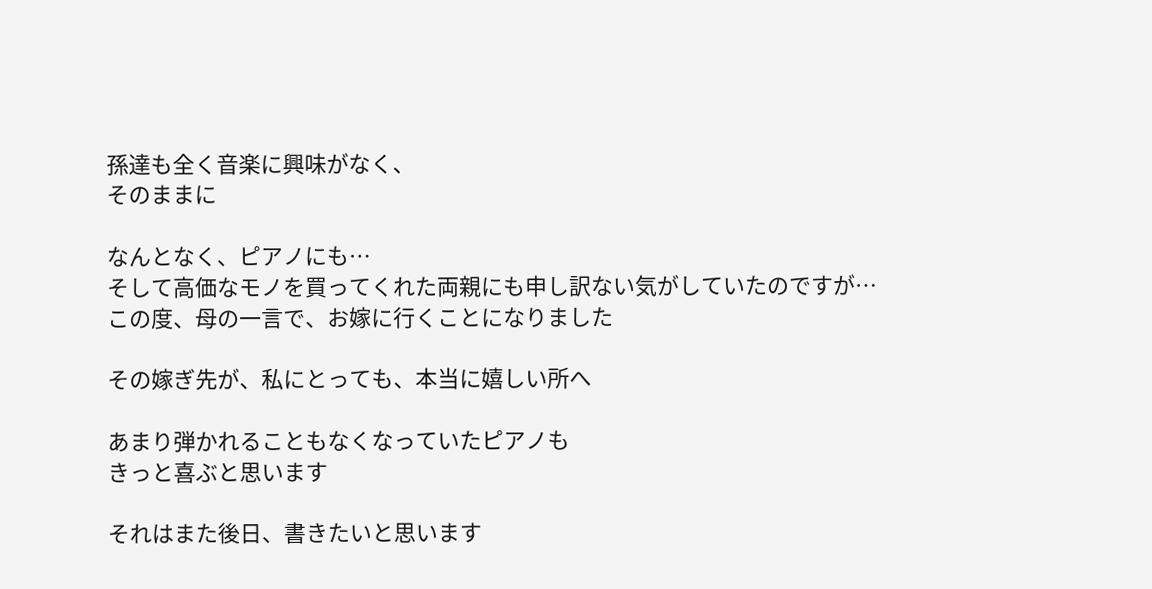孫達も全く音楽に興味がなく、
そのままに

なんとなく、ピアノにも…
そして高価なモノを買ってくれた両親にも申し訳ない気がしていたのですが…
この度、母の一言で、お嫁に行くことになりました

その嫁ぎ先が、私にとっても、本当に嬉しい所へ

あまり弾かれることもなくなっていたピアノも
きっと喜ぶと思います

それはまた後日、書きたいと思います